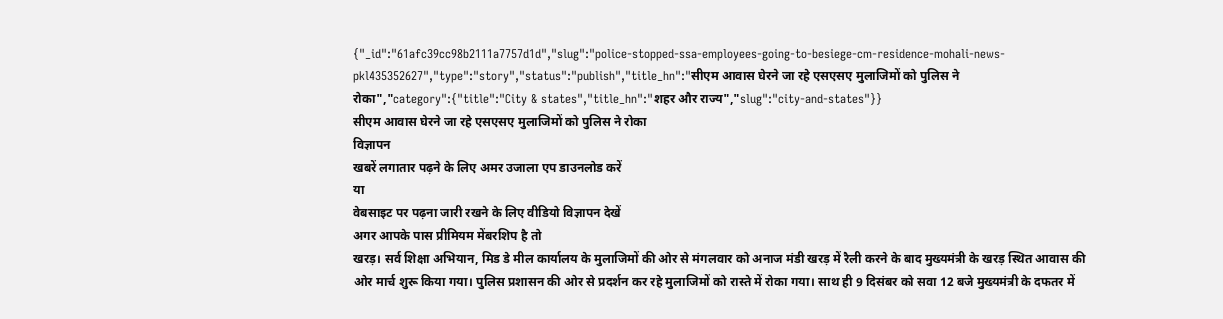{"_id":"61afc39cc98b2111a7757d1d","slug":"police-stopped-ssa-employees-going-to-besiege-cm-residence-mohali-news-pkl435352627","type":"story","status":"publish","title_hn":"सीएम आवास घेरने जा रहे एसएसए मुलाजिमों को पुलिस ने रोका","category":{"title":"City & states","title_hn":"शहर और राज्य","slug":"city-and-states"}}
सीएम आवास घेरने जा रहे एसएसए मुलाजिमों को पुलिस ने रोका
विज्ञापन
खबरें लगातार पढ़ने के लिए अमर उजाला एप डाउनलोड करें
या
वेबसाइट पर पढ़ना जारी रखने के लिए वीडियो विज्ञापन देखें
अगर आपके पास प्रीमियम मेंबरशिप है तो
खरड़। सर्व शिक्षा अभियान, मिड डे मील कार्यालय के मुलाजिमों की ओर से मंगलवार को अनाज मंडी खरड़ में रैली करने के बाद मुख्यमंत्री के खरड़ स्थित आवास की ओर मार्च शुरू किया गया। पुलिस प्रशासन की ओर से प्रदर्शन कर रहे मुलाजिमों को रास्ते में रोका गया। साथ ही 9 दिसंबर को सवा 12 बजे मुख्यमंत्री के दफतर में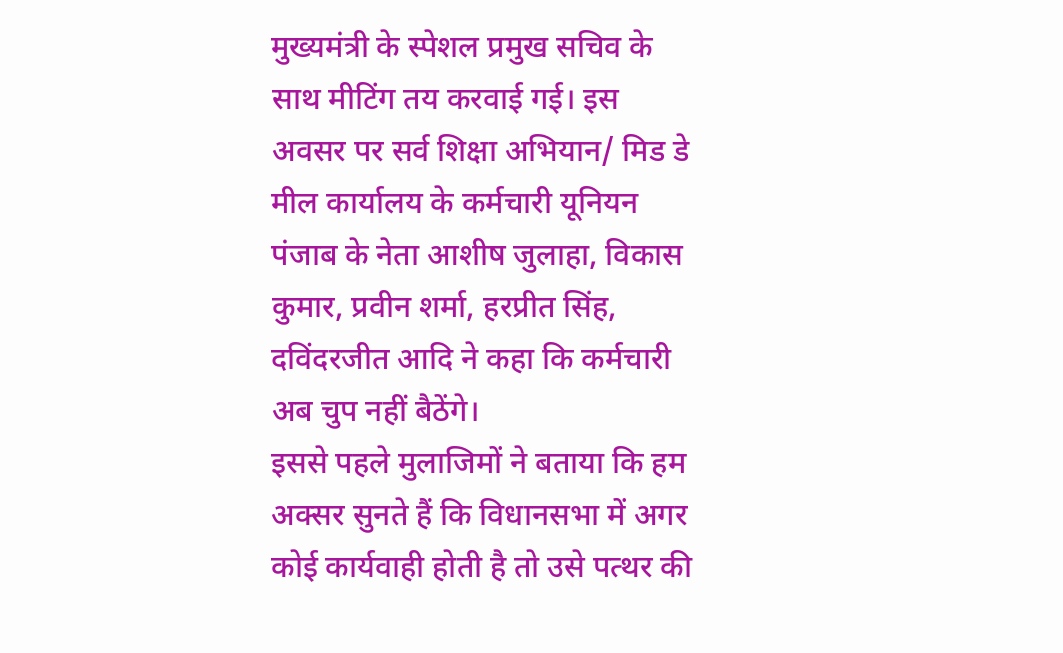मुख्यमंत्री के स्पेशल प्रमुख सचिव के साथ मीटिंग तय करवाई गई। इस अवसर पर सर्व शिक्षा अभियान/ मिड डे मील कार्यालय के कर्मचारी यूनियन पंजाब के नेता आशीष जुलाहा, विकास कुमार, प्रवीन शर्मा, हरप्रीत सिंह, दविंदरजीत आदि ने कहा कि कर्मचारी अब चुप नहीं बैठेंगे।
इससे पहले मुलाजिमों ने बताया कि हम अक्सर सुनते हैं कि विधानसभा में अगर कोई कार्यवाही होती है तो उसे पत्थर की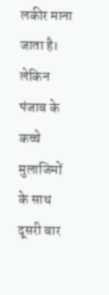लकीर माना जाता है। लेकिन पंजाब के कच्चे मुलाजिमों के साथ दूसरी बार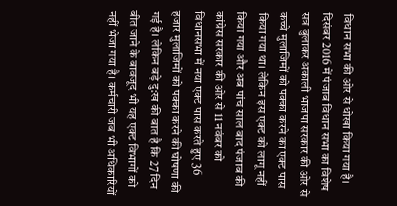विधान सभा की ओर से धोखा किया गया है। दिसंबर 2016 में पंजाब विधान सभा का विशेष सत्र बुलाकर अकाली भाजपा सरकार की ओर से कच्चे मुलाजिमों को पक्का करने का एक्ट पास किया गया था। लेकिन इस एक्ट को लागू नहीं किया गया और अब पांच साल बाद पंजाब की कांग्रेस सरकार की ओर से 11 नवंबर को विधानसभा में नया एक्ट पास करते हुए 36 हजार मुलाजिमों को पक्का करने की घोषणा की गई है। लेकिन बड़े दु:ख की बात है कि 27 दिन बीत जाने के बावजूद भी यह एक्ट विभागों को नहीं भेजा गया है। कर्मचारी जब भी अधिकारियों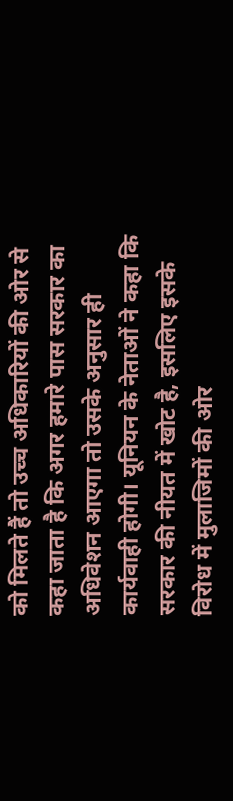को मिलते हैं तो उच्च अधिकारियों की ओर से कहा जाता है कि अगर हमारे पास सरकार का अधिवेशन आएगा तो उसके अनुसार ही कार्यवाही होगी। यूनियन के नेताओं ने कहा कि सरकार की नीयत में खोट है, इसलिए इसके विरोध में मुलाजिमों की ओर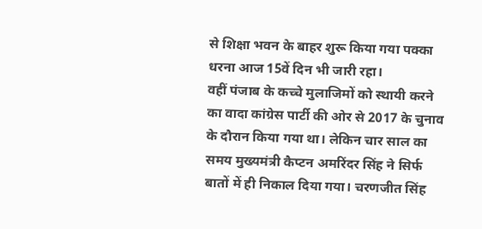से शिक्षा भवन के बाहर शुरू किया गया पक्का धरना आज 15वें दिन भी जारी रहा।
वहीं पंजाब के कच्चे मुलाजिमों को स्थायी करने का वादा कांग्रेस पार्टी की ओर से 2017 के चुनाव के दौरान किया गया था। लेकिन चार साल का समय मुख्यमंत्री कैप्टन अमरिंदर सिंह ने सिर्फ बातों में ही निकाल दिया गया। चरणजीत सिंह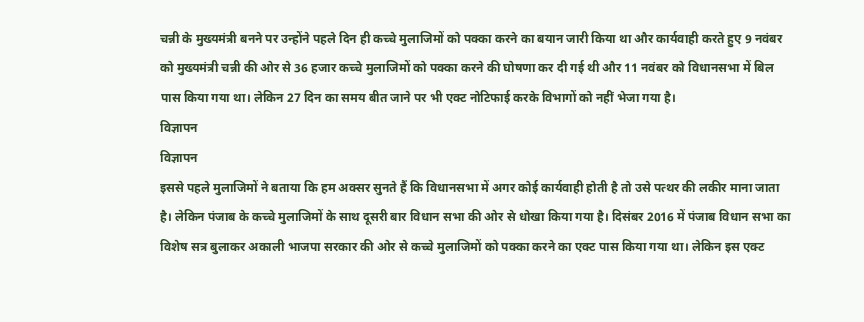चन्नी के मुख्यमंत्री बनने पर उन्होंने पहले दिन ही कच्चे मुलाजिमों को पक्का करने का बयान जारी किया था और कार्यवाही करते हुए 9 नवंबर को मुख्यमंत्री चन्नी की ओर से 36 हजार कच्चे मुलाजिमों को पक्का करने की घोषणा कर दी गई थी और 11 नवंबर को विधानसभा में बिल पास किया गया था। लेकिन 27 दिन का समय बीत जाने पर भी एक्ट नोटिफाई करके विभागों को नहीं भेजा गया है।
विज्ञापन
विज्ञापन
इससे पहले मुलाजिमों ने बताया कि हम अक्सर सुनते हैं कि विधानसभा में अगर कोई कार्यवाही होती है तो उसे पत्थर की लकीर माना जाता है। लेकिन पंजाब के कच्चे मुलाजिमों के साथ दूसरी बार विधान सभा की ओर से धोखा किया गया है। दिसंबर 2016 में पंजाब विधान सभा का विशेष सत्र बुलाकर अकाली भाजपा सरकार की ओर से कच्चे मुलाजिमों को पक्का करने का एक्ट पास किया गया था। लेकिन इस एक्ट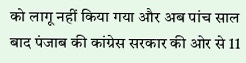को लागू नहीं किया गया और अब पांच साल बाद पंजाब की कांग्रेस सरकार की ओर से 11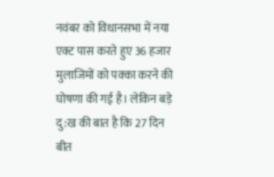नवंबर को विधानसभा में नया एक्ट पास करते हुए 36 हजार मुलाजिमों को पक्का करने की घोषणा की गई है। लेकिन बड़े दु:ख की बात है कि 27 दिन बीत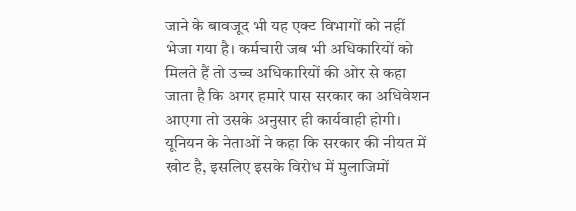जाने के बावजूद भी यह एक्ट विभागों को नहीं भेजा गया है। कर्मचारी जब भी अधिकारियों को मिलते हैं तो उच्च अधिकारियों की ओर से कहा जाता है कि अगर हमारे पास सरकार का अधिवेशन आएगा तो उसके अनुसार ही कार्यवाही होगी। यूनियन के नेताओं ने कहा कि सरकार की नीयत में खोट है, इसलिए इसके विरोध में मुलाजिमों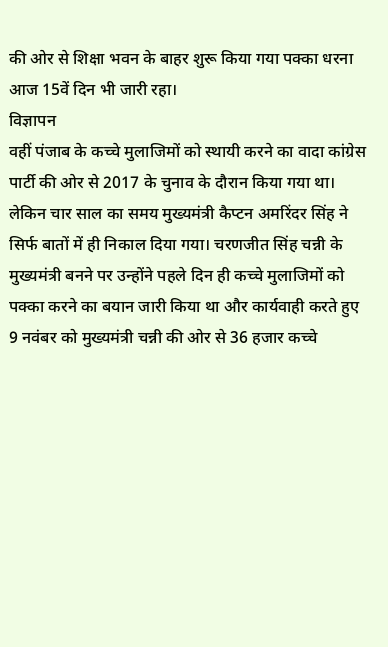की ओर से शिक्षा भवन के बाहर शुरू किया गया पक्का धरना आज 15वें दिन भी जारी रहा।
विज्ञापन
वहीं पंजाब के कच्चे मुलाजिमों को स्थायी करने का वादा कांग्रेस पार्टी की ओर से 2017 के चुनाव के दौरान किया गया था। लेकिन चार साल का समय मुख्यमंत्री कैप्टन अमरिंदर सिंह ने सिर्फ बातों में ही निकाल दिया गया। चरणजीत सिंह चन्नी के मुख्यमंत्री बनने पर उन्होंने पहले दिन ही कच्चे मुलाजिमों को पक्का करने का बयान जारी किया था और कार्यवाही करते हुए 9 नवंबर को मुख्यमंत्री चन्नी की ओर से 36 हजार कच्चे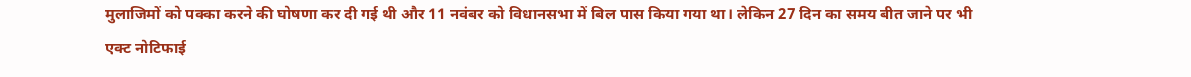मुलाजिमों को पक्का करने की घोषणा कर दी गई थी और 11 नवंबर को विधानसभा में बिल पास किया गया था। लेकिन 27 दिन का समय बीत जाने पर भी एक्ट नोटिफाई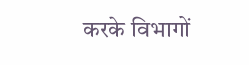करके विभागों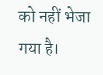को नहीं भेजा गया है।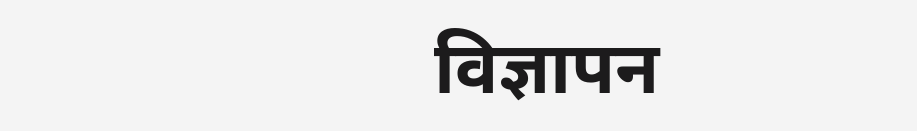विज्ञापन